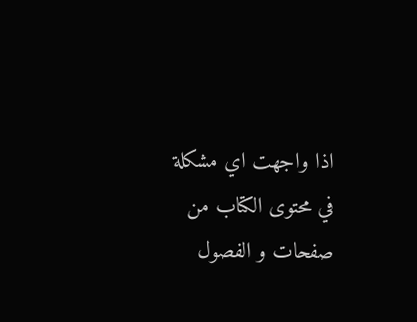اذا واجهت اي مشكلة في محتوى الكتاب من صفحات و الفصول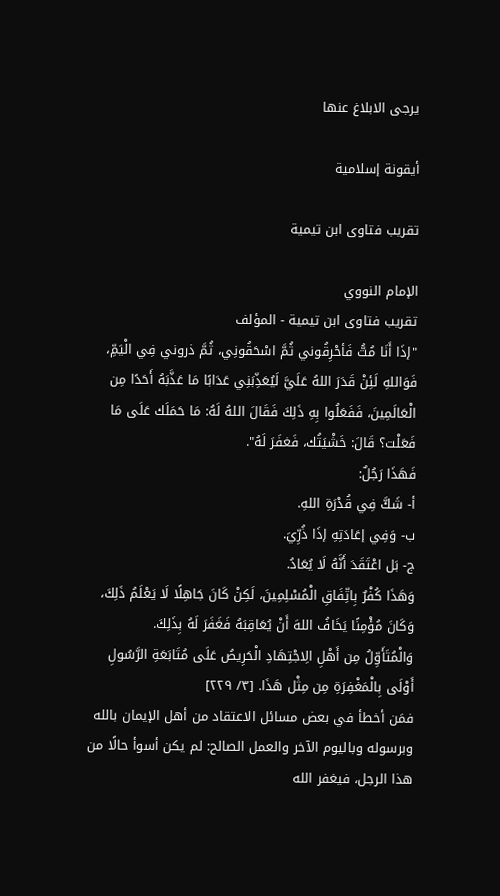يرجى الابلاغ عنها

أيقونة إسلامية

تقريب فتاوى ابن تيمية

الإمام النووي
تقريب فتاوى ابن تيمية - المؤلف
"إذَا أَنَا مُتُّ فَأحْرِقُوني ثُمَّ اسْحَقُونِي، ثُمَّ ذروني فِي الْيَمِّ، فَوَاللهِ لَئِنْ قَدَرَ اللهُ عَلَيَّ لَيُعَذِّبَنِي عَدَابًا مَا عَذَّبَهُ أَحَدًا مِن الْعَالَمِينَ، فَفَعَلُوا بِهِ ذَلِكَ فَقَالَ اللهُ لَهُ: مَا حَمَلَك عَلَى مَا فَعَلْت؟ قَالَ: خَشْيَتُك، فَغفَرَ لَهُ".
فَهَذَا رَجُلٌ:
أ- شَكَّ فِي قُدْرَةِ اللهِ.
ب- وَفِي إعَادَتِهِ إذَا ذُرِّيَ.
ج- بَل اعْتَقَدَ أَنَّهُ لَا يُعَادُ.
وَهَذَا كُفْرٌ بِاتِّفَاقِ الْمُسْلِمِينَ، لَكِنْ كَانَ جَاهِلًا لَا يَعْلَمُ ذَلِكَ، وَكَانَ مُؤْمِنًا يَخَافُ اللهَ أَنْ يُعَاقِبَهُ فَغَفَرَ لَهُ بِذَلِكَ.
وَالْمُتَأَوِّلُ مِن أَهْلِ الِاجْتِهَادِ الْحَرِيصُ عَلَى مُتَابَعَةِ الرَّسُولِ أَوْلَى بِالْمَغْفِرَةِ مِن مِثْل هَذَا. [٣/ ٢٢٩]
فمَن أخطأ في بعض مسائل الاعتقاد من أهل الإيمان بالله وبرسوله وباليوم الآخر والعمل الصالح: لم يكن أسوأ حالًا من هذا الرجل، فيغفر الله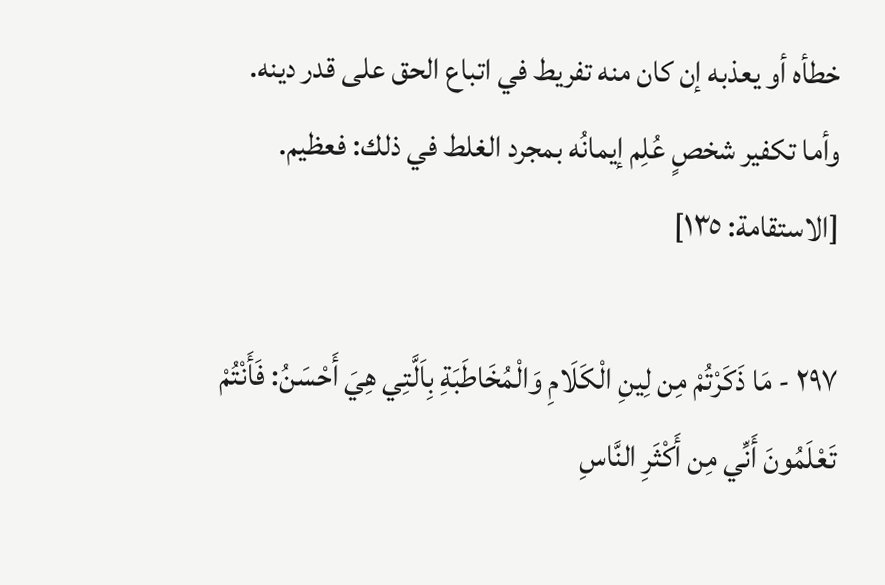خطأه أو يعذبه إن كان منه تفريط في اتباع الحق على قدر دينه.
وأما تكفير شخصٍ عُلِم إيمانُه بمجرد الغلط في ذلك: فعظيم. [الاستقامة: ١٣٥]

٢٩٧ - مَا ذَكَرْتُمْ مِن لِينِ الْكَلَامِ وَالْمُخَاطَبَةِ بِاَلَّتِي هِيَ أَحْسَنُ: فَأَنْتُمْ تَعْلَمُونَ أَنِّي مِن أَكْثَرِ النَّاسِ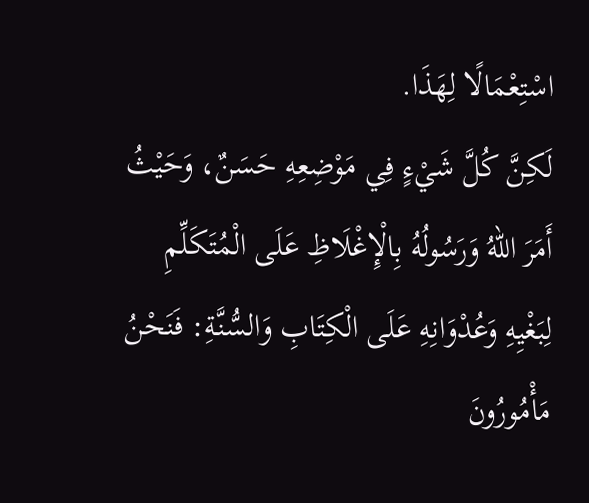اسْتِعْمَالًا لِهَذَا.
لَكِنَّ كُلَّ شَيْءٍ فِي مَوْضِعِهِ حَسَنٌ، وَحَيْثُ أَمَرَ اللهُ وَرَسُولُهُ بِالْإِغْلَاظِ عَلَى الْمُتَكَلِّمِ لِبَغْيِهِ وَعُدْوَانِهِ عَلَى الْكِتَابِ وَالسُّنَّةِ: فَنَحْنُ مَأْمُورُونَ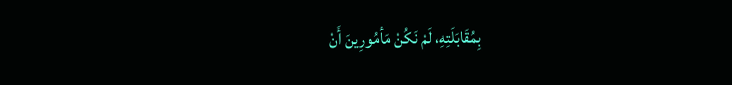بِمُقَابَلَتِهِ، لَمْ نَكُنْ مَأمُورِينَ أَنْ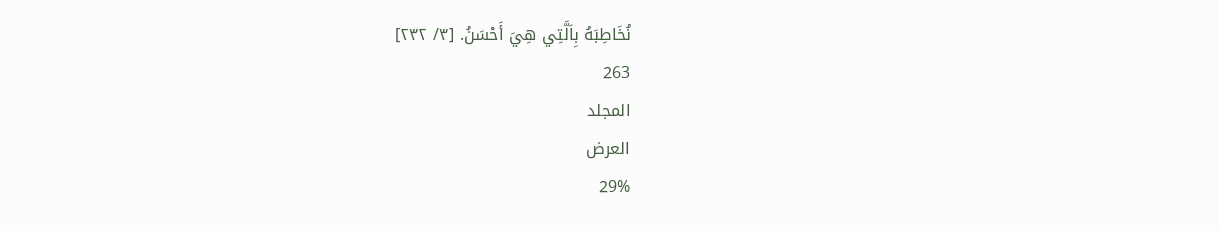نُخَاطِبَهُ بِاَلَّتِي هِيَ أَحْسَنُ. [٣/ ٢٣٢]
263
المجلد
العرض
29%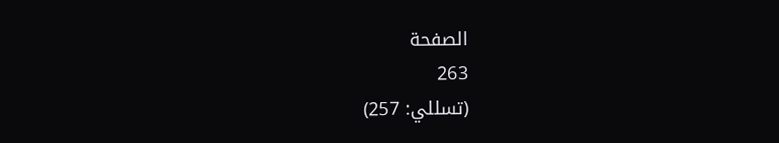الصفحة
263
(تسللي: 257)